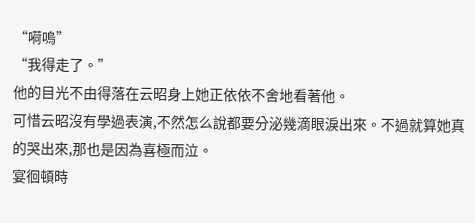“嗬嗚”
“我得走了。”
他的目光不由得落在云昭身上她正依依不舍地看著他。
可惜云昭沒有學過表演,不然怎么說都要分泌幾滴眼淚出來。不過就算她真的哭出來,那也是因為喜極而泣。
宴徊頓時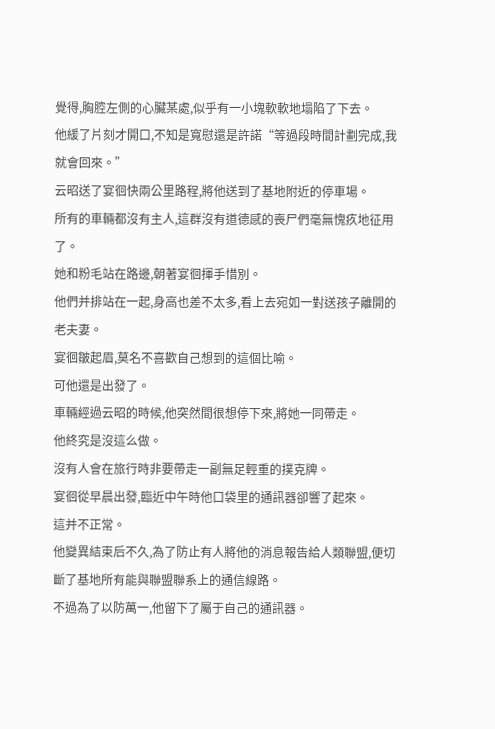覺得,胸腔左側的心臟某處,似乎有一小塊軟軟地塌陷了下去。
他緩了片刻才開口,不知是寬慰還是許諾“等過段時間計劃完成,我就會回來。”
云昭送了宴徊快兩公里路程,將他送到了基地附近的停車場。
所有的車輛都沒有主人,這群沒有道德感的喪尸們毫無愧疚地征用了。
她和粉毛站在路邊,朝著宴徊揮手惜別。
他們并排站在一起,身高也差不太多,看上去宛如一對送孩子離開的老夫妻。
宴徊皺起眉,莫名不喜歡自己想到的這個比喻。
可他還是出發了。
車輛經過云昭的時候,他突然間很想停下來,將她一同帶走。
他終究是沒這么做。
沒有人會在旅行時非要帶走一副無足輕重的撲克牌。
宴徊從早晨出發,臨近中午時他口袋里的通訊器卻響了起來。
這并不正常。
他變異結束后不久,為了防止有人將他的消息報告給人類聯盟,便切斷了基地所有能與聯盟聯系上的通信線路。
不過為了以防萬一,他留下了屬于自己的通訊器。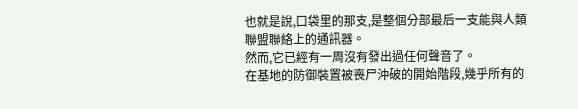也就是說,口袋里的那支,是整個分部最后一支能與人類聯盟聯絡上的通訊器。
然而,它已經有一周沒有發出過任何聲音了。
在基地的防御裝置被喪尸沖破的開始階段,幾乎所有的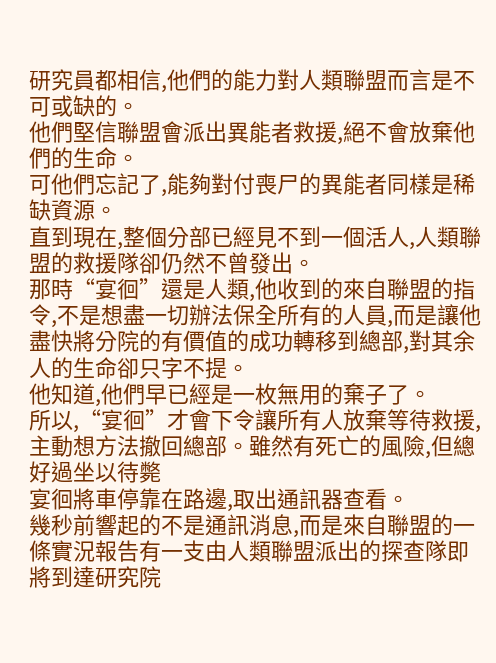研究員都相信,他們的能力對人類聯盟而言是不可或缺的。
他們堅信聯盟會派出異能者救援,絕不會放棄他們的生命。
可他們忘記了,能夠對付喪尸的異能者同樣是稀缺資源。
直到現在,整個分部已經見不到一個活人,人類聯盟的救援隊卻仍然不曾發出。
那時“宴徊”還是人類,他收到的來自聯盟的指令,不是想盡一切辦法保全所有的人員,而是讓他盡快將分院的有價值的成功轉移到總部,對其余人的生命卻只字不提。
他知道,他們早已經是一枚無用的棄子了。
所以,“宴徊”才會下令讓所有人放棄等待救援,主動想方法撤回總部。雖然有死亡的風險,但總好過坐以待斃
宴徊將車停靠在路邊,取出通訊器查看。
幾秒前響起的不是通訊消息,而是來自聯盟的一條實況報告有一支由人類聯盟派出的探查隊即將到達研究院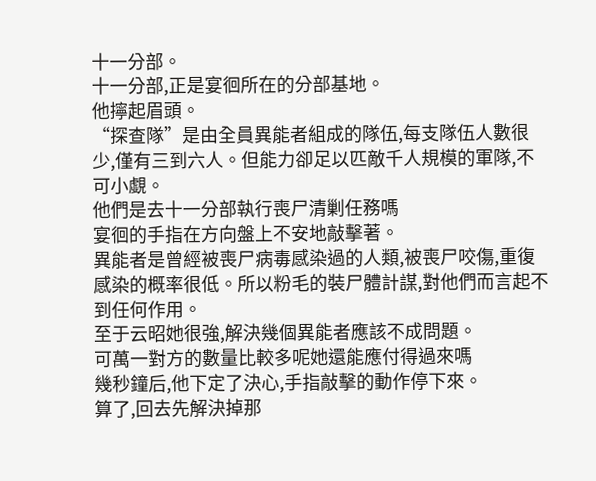十一分部。
十一分部,正是宴徊所在的分部基地。
他擰起眉頭。
“探查隊”是由全員異能者組成的隊伍,每支隊伍人數很少,僅有三到六人。但能力卻足以匹敵千人規模的軍隊,不可小覷。
他們是去十一分部執行喪尸清剿任務嗎
宴徊的手指在方向盤上不安地敲擊著。
異能者是曾經被喪尸病毒感染過的人類,被喪尸咬傷,重復感染的概率很低。所以粉毛的裝尸體計謀,對他們而言起不到任何作用。
至于云昭她很強,解決幾個異能者應該不成問題。
可萬一對方的數量比較多呢她還能應付得過來嗎
幾秒鐘后,他下定了決心,手指敲擊的動作停下來。
算了,回去先解決掉那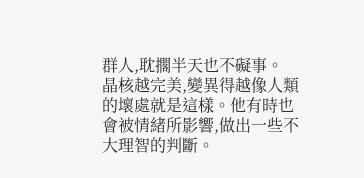群人,耽擱半天也不礙事。
晶核越完美,變異得越像人類的壞處就是這樣。他有時也會被情緒所影響,做出一些不大理智的判斷。